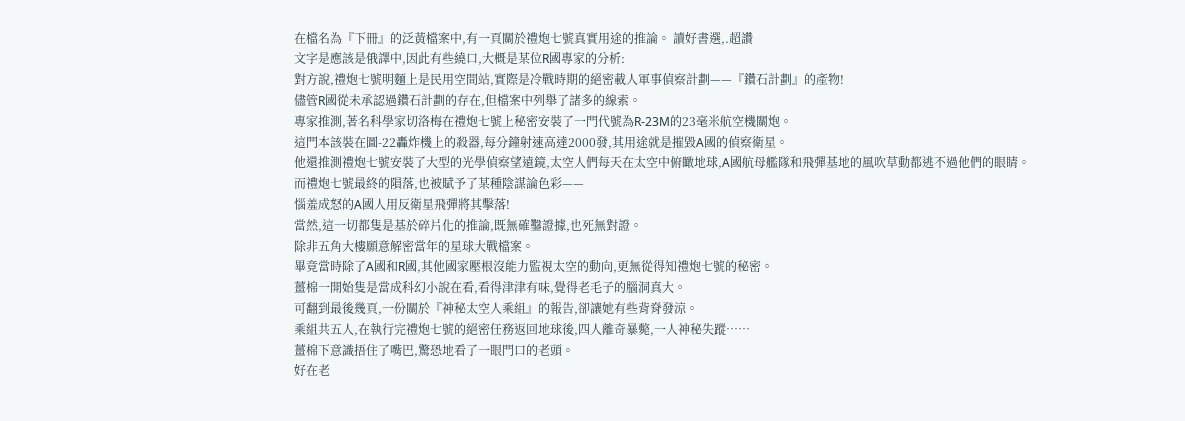在檔名為『下冊』的泛黃檔案中,有一頁關於禮炮七號真實用途的推論。 讀好書選,.超讚
文字是應該是俄譯中,因此有些繞口,大概是某位R國專家的分析:
對方說,禮炮七號明麵上是民用空間站,實際是冷戰時期的絕密載人軍事偵察計劃——『鑽石計劃』的產物!
儘管R國從未承認過鑽石計劃的存在,但檔案中列舉了諸多的線索。
專家推測,著名科學家切洛梅在禮炮七號上秘密安裝了一門代號為R-23M的23毫米航空機關炮。
這門本該裝在圖-22轟炸機上的殺器,每分鐘射速高達2000發,其用途就是摧毀A國的偵察衛星。
他還推測禮炮七號安裝了大型的光學偵察望遠鏡,太空人們每天在太空中俯瞰地球,A國航母艦隊和飛彈基地的風吹草動都逃不過他們的眼睛。
而禮炮七號最終的隕落,也被賦予了某種陰謀論色彩——
惱羞成怒的A國人用反衛星飛彈將其擊落!
當然,這一切都隻是基於碎片化的推論,既無確鑿證據,也死無對證。
除非五角大樓願意解密當年的星球大戰檔案。
畢竟當時除了A國和R國,其他國家壓根沒能力監視太空的動向,更無從得知禮炮七號的秘密。
薑棉一開始隻是當成科幻小說在看,看得津津有味,覺得老毛子的腦洞真大。
可翻到最後幾頁,一份關於『神秘太空人乘組』的報告,卻讓她有些背脊發涼。
乘組共五人,在執行完禮炮七號的絕密任務返回地球後,四人離奇暴斃,一人神秘失蹤……
薑棉下意識捂住了嘴巴,驚恐地看了一眼門口的老頭。
好在老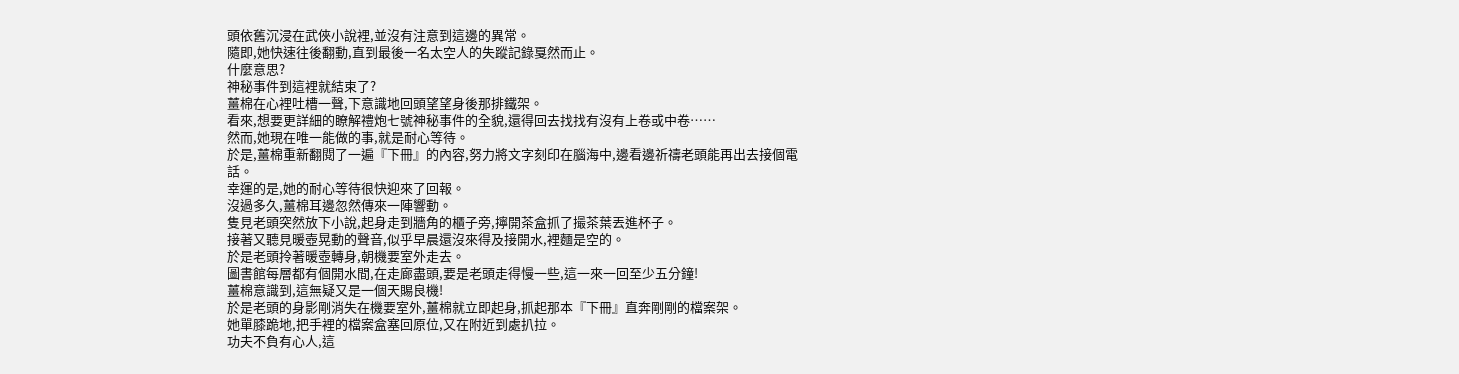頭依舊沉浸在武俠小說裡,並沒有注意到這邊的異常。
隨即,她快速往後翻動,直到最後一名太空人的失蹤記錄戛然而止。
什麼意思?
神秘事件到這裡就結束了?
薑棉在心裡吐槽一聲,下意識地回頭望望身後那排鐵架。
看來,想要更詳細的瞭解禮炮七號神秘事件的全貌,還得回去找找有沒有上卷或中卷……
然而,她現在唯一能做的事,就是耐心等待。
於是,薑棉重新翻閱了一遍『下冊』的內容,努力將文字刻印在腦海中,邊看邊祈禱老頭能再出去接個電話。
幸運的是,她的耐心等待很快迎來了回報。
沒過多久,薑棉耳邊忽然傳來一陣響動。
隻見老頭突然放下小說,起身走到牆角的櫃子旁,擰開茶盒抓了撮茶葉丟進杯子。
接著又聽見暖壺晃動的聲音,似乎早晨還沒來得及接開水,裡麵是空的。
於是老頭拎著暖壺轉身,朝機要室外走去。
圖書館每層都有個開水間,在走廊盡頭,要是老頭走得慢一些,這一來一回至少五分鐘!
薑棉意識到,這無疑又是一個天賜良機!
於是老頭的身影剛消失在機要室外,薑棉就立即起身,抓起那本『下冊』直奔剛剛的檔案架。
她單膝跪地,把手裡的檔案盒塞回原位,又在附近到處扒拉。
功夫不負有心人,這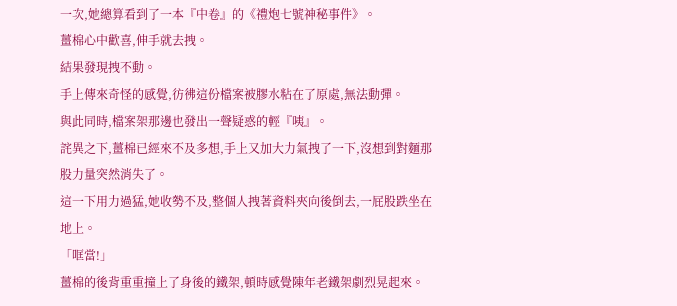一次,她總算看到了一本『中卷』的《禮炮七號神秘事件》。
薑棉心中歡喜,伸手就去拽。
結果發現拽不動。
手上傳來奇怪的感覺,彷彿這份檔案被膠水粘在了原處,無法動彈。
與此同時,檔案架那邊也發出一聲疑惑的輕『咦』。
詫異之下,薑棉已經來不及多想,手上又加大力氣拽了一下,沒想到對麵那股力量突然消失了。
這一下用力過猛,她收勢不及,整個人拽著資料夾向後倒去,一屁股跌坐在地上。
「哐當!」
薑棉的後背重重撞上了身後的鐵架,頓時感覺陳年老鐵架劇烈晃起來。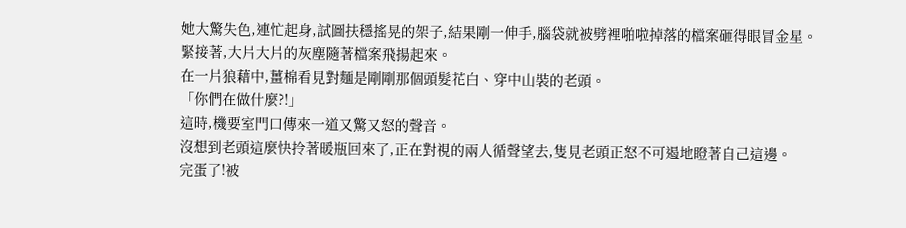她大驚失色,連忙起身,試圖扶穩搖晃的架子,結果剛一伸手,腦袋就被劈裡啪啦掉落的檔案砸得眼冒金星。
緊接著,大片大片的灰塵隨著檔案飛揚起來。
在一片狼藉中,薑棉看見對麵是剛剛那個頭髮花白、穿中山裝的老頭。
「你們在做什麼?!」
這時,機要室門口傳來一道又驚又怒的聲音。
沒想到老頭這麼快拎著暖瓶回來了,正在對視的兩人循聲望去,隻見老頭正怒不可遏地瞪著自己這邊。
完蛋了!被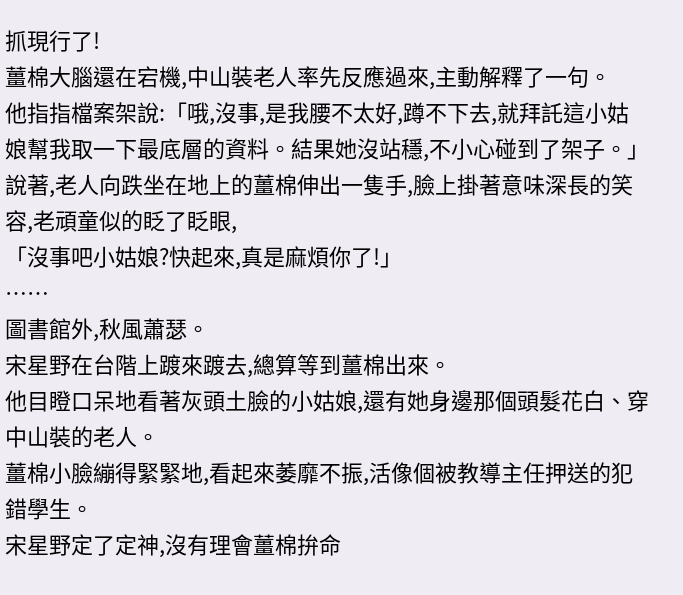抓現行了!
薑棉大腦還在宕機,中山裝老人率先反應過來,主動解釋了一句。
他指指檔案架說:「哦,沒事,是我腰不太好,蹲不下去,就拜託這小姑娘幫我取一下最底層的資料。結果她沒站穩,不小心碰到了架子。」
說著,老人向跌坐在地上的薑棉伸出一隻手,臉上掛著意味深長的笑容,老頑童似的眨了眨眼,
「沒事吧小姑娘?快起來,真是麻煩你了!」
……
圖書館外,秋風蕭瑟。
宋星野在台階上踱來踱去,總算等到薑棉出來。
他目瞪口呆地看著灰頭土臉的小姑娘,還有她身邊那個頭髮花白、穿中山裝的老人。
薑棉小臉繃得緊緊地,看起來萎靡不振,活像個被教導主任押送的犯錯學生。
宋星野定了定神,沒有理會薑棉拚命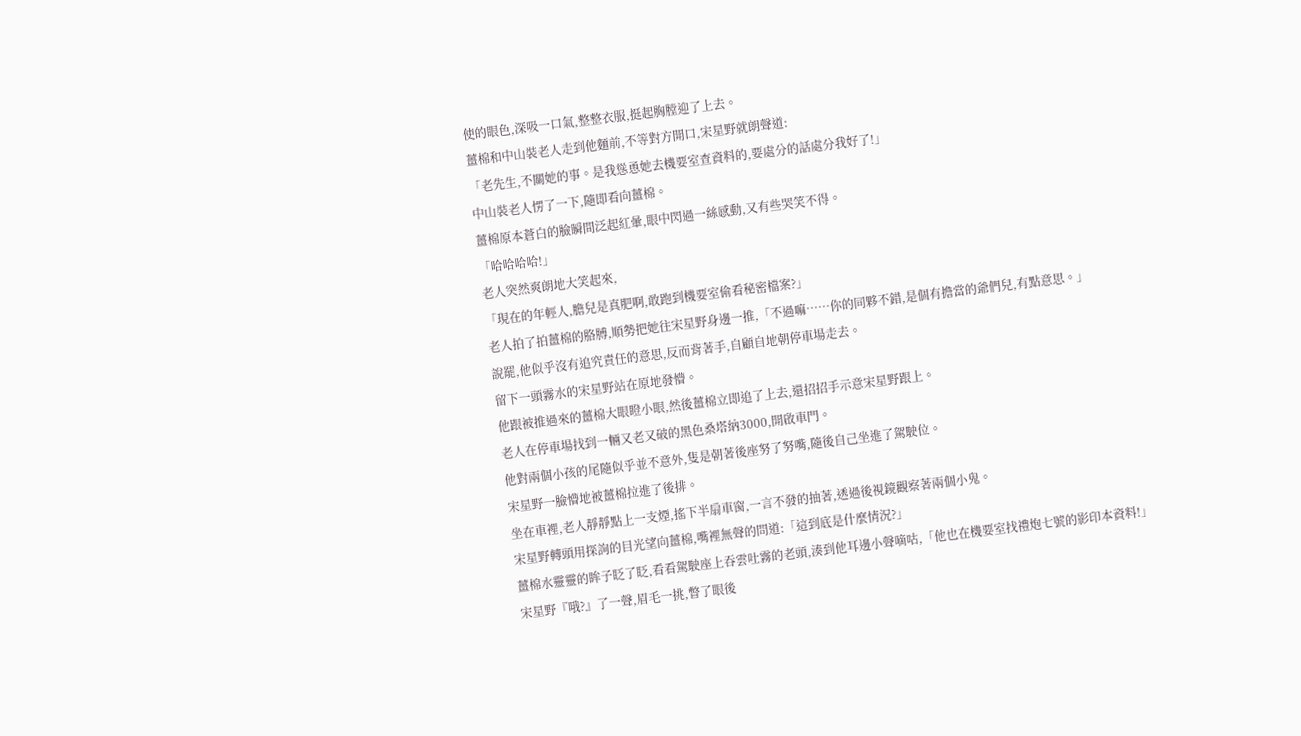使的眼色,深吸一口氣,整整衣服,挺起胸膛迎了上去。
薑棉和中山裝老人走到他麵前,不等對方開口,宋星野就朗聲道:
「老先生,不關她的事。是我慫恿她去機要室查資料的,要處分的話處分我好了!」
中山裝老人愣了一下,隨即看向薑棉。
薑棉原本蒼白的臉瞬間泛起紅暈,眼中閃過一絲感動,又有些哭笑不得。
「哈哈哈哈!」
老人突然爽朗地大笑起來,
「現在的年輕人,膽兒是真肥啊,敢跑到機要室偷看秘密檔案?」
老人拍了拍薑棉的胳膊,順勢把她往宋星野身邊一推,「不過嘛……你的同夥不錯,是個有擔當的爺們兒,有點意思。」
說罷,他似乎沒有追究責任的意思,反而背著手,自顧自地朝停車場走去。
留下一頭霧水的宋星野站在原地發懵。
他跟被推過來的薑棉大眼瞪小眼,然後薑棉立即追了上去,還招招手示意宋星野跟上。
老人在停車場找到一輛又老又破的黑色桑塔納3000,開啟車門。
他對兩個小孩的尾隨似乎並不意外,隻是朝著後座努了努嘴,隨後自己坐進了駕駛位。
宋星野一臉懵地被薑棉拉進了後排。
坐在車裡,老人靜靜點上一支煙,搖下半扇車窗,一言不發的抽著,透過後視鏡觀察著兩個小鬼。
宋星野轉頭用探詢的目光望向薑棉,嘴裡無聲的問道:「這到底是什麼情況?」
薑棉水靈靈的眸子眨了眨,看看駕駛座上吞雲吐霧的老頭,湊到他耳邊小聲嘀咕,「他也在機要室找禮炮七號的影印本資料!」
宋星野『哦?』了一聲,眉毛一挑,瞥了眼後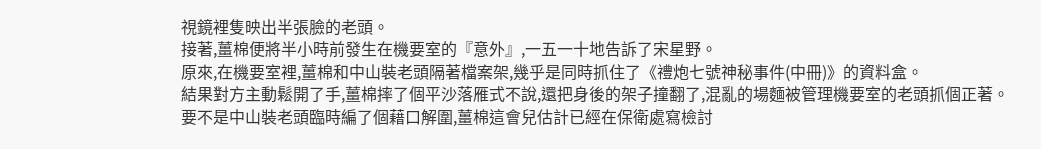視鏡裡隻映出半張臉的老頭。
接著,薑棉便將半小時前發生在機要室的『意外』,一五一十地告訴了宋星野。
原來,在機要室裡,薑棉和中山裝老頭隔著檔案架,幾乎是同時抓住了《禮炮七號神秘事件(中冊)》的資料盒。
結果對方主動鬆開了手,薑棉摔了個平沙落雁式不說,還把身後的架子撞翻了,混亂的場麵被管理機要室的老頭抓個正著。
要不是中山裝老頭臨時編了個藉口解圍,薑棉這會兒估計已經在保衛處寫檢討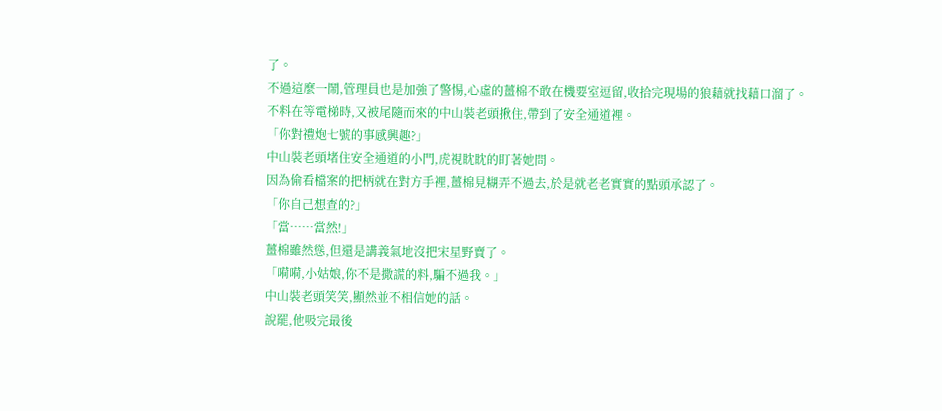了。
不過這麼一鬧,管理員也是加強了警惕,心虛的薑棉不敢在機要室逗留,收拾完現場的狼藉就找藉口溜了。
不料在等電梯時,又被尾隨而來的中山裝老頭揪住,帶到了安全通道裡。
「你對禮炮七號的事感興趣?」
中山裝老頭堵住安全通道的小門,虎視眈眈的盯著她問。
因為偷看檔案的把柄就在對方手裡,薑棉見糊弄不過去,於是就老老實實的點頭承認了。
「你自己想查的?」
「當……當然!」
薑棉雖然慫,但還是講義氣地沒把宋星野賣了。
「嗬嗬,小姑娘,你不是撒謊的料,騙不過我。」
中山裝老頭笑笑,顯然並不相信她的話。
說罷,他吸完最後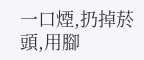一口煙,扔掉菸頭,用腳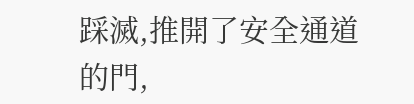踩滅,推開了安全通道的門,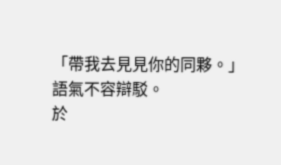「帶我去見見你的同夥。」
語氣不容辯駁。
於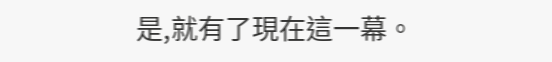是,就有了現在這一幕。